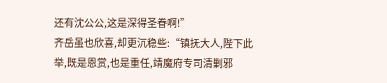还有沈公公,这是深得圣眷啊!”
齐岳虽也欣喜,却更沉稳些:“镇抚大人,陛下此举,既是恩赏,也是重任,靖魔府专司清剿邪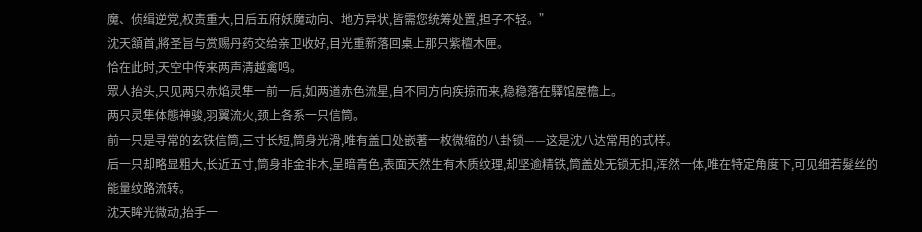魔、侦缉逆党,权责重大,日后五府妖魔动向、地方异状,皆需您统筹处置,担子不轻。”
沈天頷首,將圣旨与赏赐丹药交给亲卫收好,目光重新落回桌上那只紫檀木匣。
恰在此时,天空中传来两声清越禽鸣。
眾人抬头,只见两只赤焰灵隼一前一后,如两道赤色流星,自不同方向疾掠而来,稳稳落在驛馆屋檐上。
两只灵隼体態神骏,羽翼流火,颈上各系一只信筒。
前一只是寻常的玄铁信筒,三寸长短,筒身光滑,唯有盖口处嵌著一枚微缩的八卦锁——这是沈八达常用的式样。
后一只却略显粗大,长近五寸,筒身非金非木,呈暗青色,表面天然生有木质纹理,却坚逾精铁,筒盖处无锁无扣,浑然一体,唯在特定角度下,可见细若髮丝的能量纹路流转。
沈天眸光微动,抬手一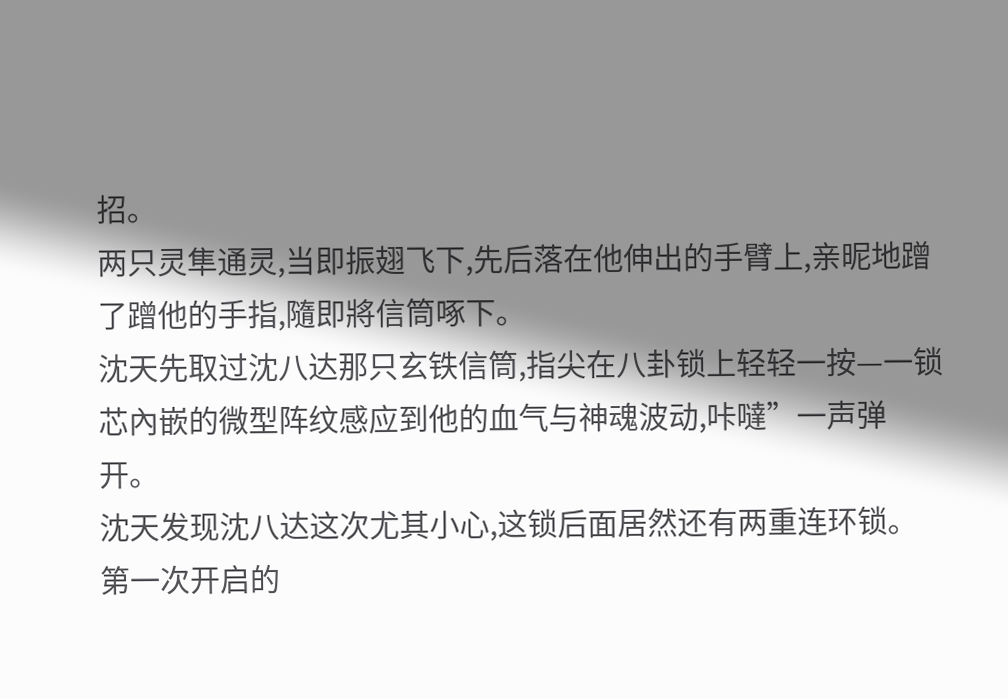招。
两只灵隼通灵,当即振翅飞下,先后落在他伸出的手臂上,亲昵地蹭了蹭他的手指,隨即將信筒啄下。
沈天先取过沈八达那只玄铁信筒,指尖在八卦锁上轻轻一按—一锁芯內嵌的微型阵纹感应到他的血气与神魂波动,咔噠”一声弹开。
沈天发现沈八达这次尤其小心,这锁后面居然还有两重连环锁。
第一次开启的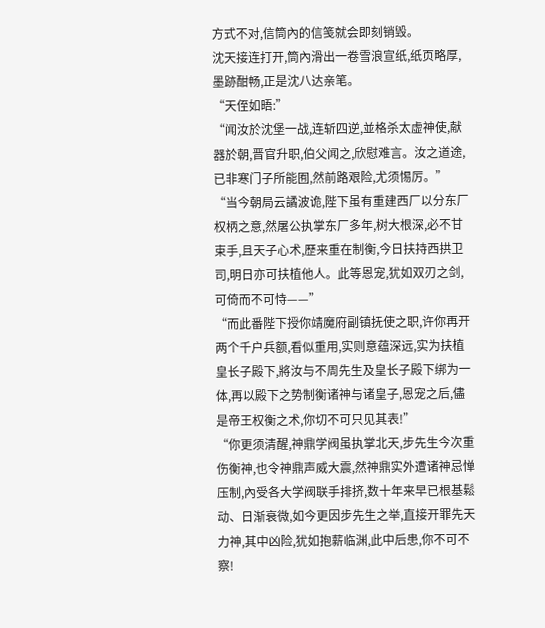方式不对,信筒內的信笺就会即刻销毁。
沈天接连打开,筒內滑出一卷雪浪宣纸,纸页略厚,墨跡酣畅,正是沈八达亲笔。
“天侄如晤:”
“闻汝於沈堡一战,连斩四逆,並格杀太虚神使,献器於朝,晋官升职,伯父闻之,欣慰难言。汝之道途,已非寒门子所能囿,然前路艰险,尤须惕厉。”
“当今朝局云譎波诡,陛下虽有重建西厂以分东厂权柄之意,然屠公执掌东厂多年,树大根深,必不甘束手,且天子心术,歷来重在制衡,今日扶持西拱卫司,明日亦可扶植他人。此等恩宠,犹如双刃之剑,可倚而不可恃——”
“而此番陛下授你靖魔府副镇抚使之职,许你再开两个千户兵额,看似重用,实则意蕴深远,实为扶植皇长子殿下,將汝与不周先生及皇长子殿下绑为一体,再以殿下之势制衡诸神与诸皇子,恩宠之后,儘是帝王权衡之术,你切不可只见其表!”
“你更须清醒,神鼎学阀虽执掌北天,步先生今次重伤衡神,也令神鼎声威大震,然神鼎实外遭诸神忌惮压制,內受各大学阀联手排挤,数十年来早已根基鬆动、日渐衰微,如今更因步先生之举,直接开罪先天力神,其中凶险,犹如抱薪临渊,此中后患,你不可不察!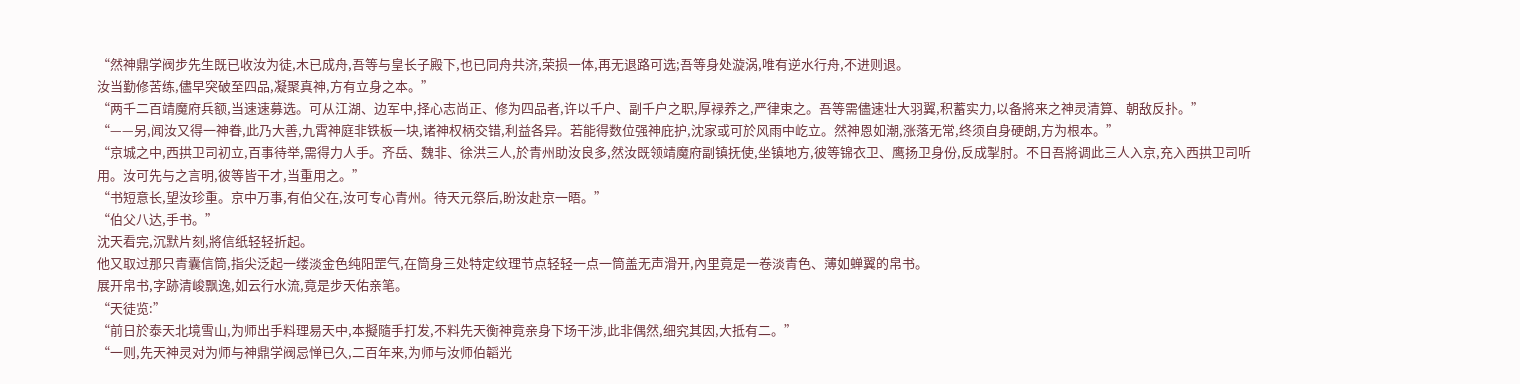“然神鼎学阀步先生既已收汝为徒,木已成舟,吾等与皇长子殿下,也已同舟共济,荣损一体,再无退路可选;吾等身处漩涡,唯有逆水行舟,不进则退。
汝当勤修苦练,儘早突破至四品,凝聚真神,方有立身之本。”
“两千二百靖魔府兵额,当速速募选。可从江湖、边军中,择心志尚正、修为四品者,许以千户、副千户之职,厚禄养之,严律束之。吾等需儘速壮大羽翼,积蓄实力,以备將来之神灵清算、朝敌反扑。”
“——另,闻汝又得一神眷,此乃大善,九霄神庭非铁板一块,诸神权柄交错,利益各异。若能得数位强神庇护,沈家或可於风雨中屹立。然神恩如潮,涨落无常,终须自身硬朗,方为根本。”
“京城之中,西拱卫司初立,百事待举,需得力人手。齐岳、魏非、徐洪三人,於青州助汝良多,然汝既领靖魔府副镇抚使,坐镇地方,彼等锦衣卫、鹰扬卫身份,反成掣肘。不日吾將调此三人入京,充入西拱卫司听用。汝可先与之言明,彼等皆干才,当重用之。”
“书短意长,望汝珍重。京中万事,有伯父在,汝可专心青州。待天元祭后,盼汝赴京一晤。”
“伯父八达,手书。”
沈天看完,沉默片刻,將信纸轻轻折起。
他又取过那只青囊信筒,指尖泛起一缕淡金色纯阳罡气,在筒身三处特定纹理节点轻轻一点一筒盖无声滑开,內里竟是一卷淡青色、薄如蝉翼的帛书。
展开帛书,字跡清峻飘逸,如云行水流,竟是步天佑亲笔。
“天徒览:”
“前日於泰天北境雪山,为师出手料理易天中,本擬隨手打发,不料先天衡神竟亲身下场干涉,此非偶然,细究其因,大抵有二。”
“一则,先天神灵对为师与神鼎学阀忌惮已久,二百年来,为师与汝师伯韜光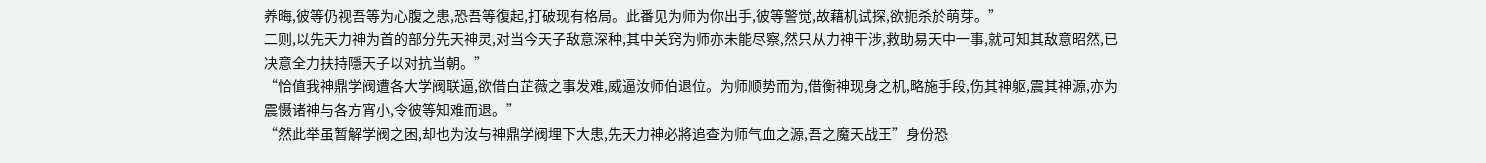养晦,彼等仍视吾等为心腹之患,恐吾等復起,打破现有格局。此番见为师为你出手,彼等警觉,故藉机试探,欲扼杀於萌芽。”
二则,以先天力神为首的部分先天神灵,对当今天子敌意深种,其中关窍为师亦未能尽察,然只从力神干涉,救助易天中一事,就可知其敌意昭然,已决意全力扶持隱天子以对抗当朝。”
“恰值我神鼎学阀遭各大学阀联逼,欲借白芷薇之事发难,威逼汝师伯退位。为师顺势而为,借衡神现身之机,略施手段,伤其神躯,震其神源,亦为震慑诸神与各方宵小,令彼等知难而退。”
“然此举虽暂解学阀之困,却也为汝与神鼎学阀埋下大患,先天力神必將追查为师气血之源,吾之魔天战王”身份恐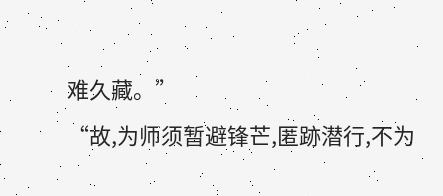难久藏。”
“故,为师须暂避锋芒,匿跡潜行,不为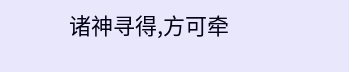诸神寻得,方可牵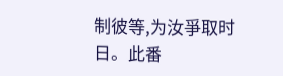制彼等,为汝爭取时日。此番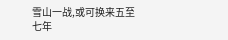雪山一战,或可换来五至七年